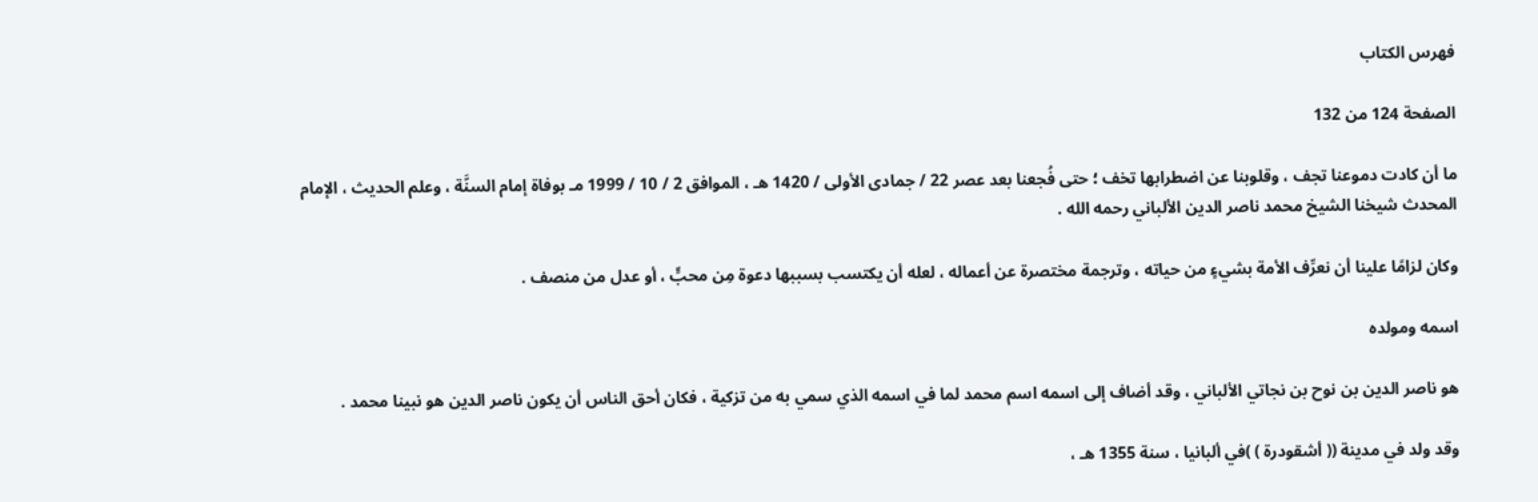فهرس الكتاب

الصفحة 124 من 132

ما أن كادت دموعنا تجف ، وقلوبنا عن اضطرابها تخف ؛ حتى فُجعنا بعد عصر 22 / جمادى الأولى / 1420 هـ ، الموافق 2 / 10 / 1999 مـ بوفاة إمام السنَّة ، وعلم الحديث ، الإمام المحدث شيخنا الشيخ محمد ناصر الدين الألباني رحمه الله .

وكان لزامًا علينا أن نعرِّف الأمة بشيءٍ من حياته ، وترجمة مختصرة عن أعماله ، لعله أن يكتسب بسببها دعوة مِن محبٍّ ، أو عدل من منصف .

اسمه ومولده

هو ناصر الدين بن نوح بن نجاتي الألباني ، وقد أضاف إلى اسمه اسم محمد لما في اسمه الذي سمي به من تزكية ، فكان أحق الناس أن يكون ناصر الدين هو نبينا محمد .

وقد ولد في مدينة (( أشقودرة ) )في ألبانيا ، سنة 1355 هـ ،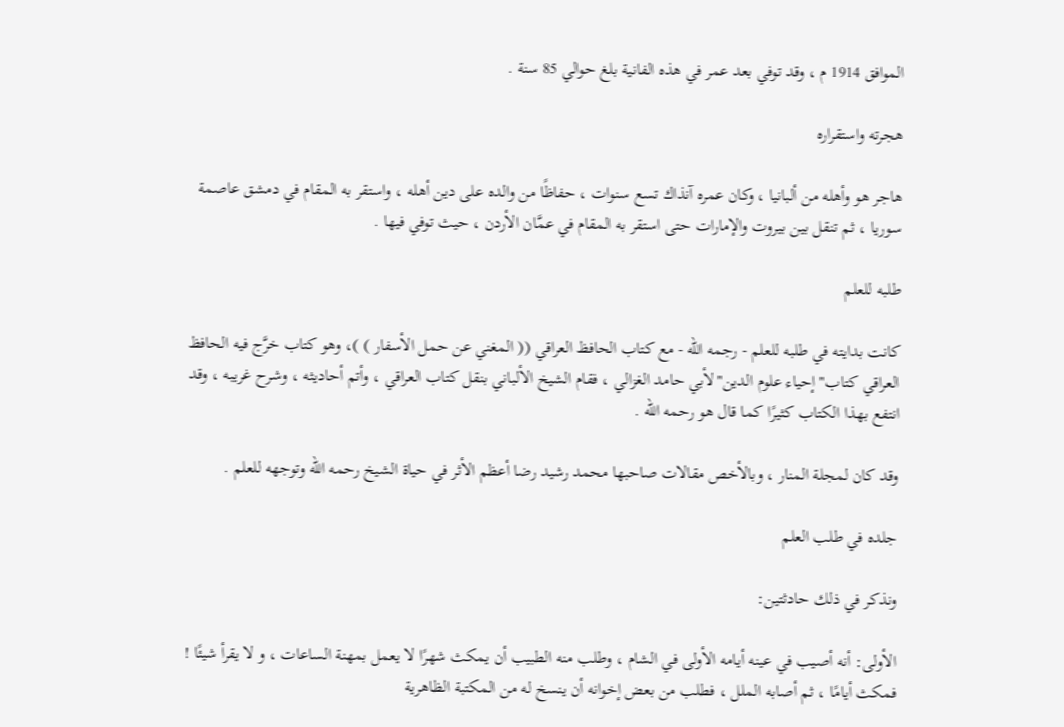الموافق 1914 م ، وقد توفي بعد عمر في هذه الفانية بلغ حوالي 85 سنة .

هجرته واستقراره

هاجر هو وأهله من ألبانيا ، وكان عمره آنذاك تسع سنوات ، حفاظًا من والده على دين أهله ، واستقر به المقام في دمشق عاصمة سوريا ، ثم تنقل بين بيروت والإمارات حتى استقر به المقام في عمَّان الأردن ، حيث توفي فيها .

طلبه للعلم

كانت بدايته في طلبه للعلم - رجمه الله - مع كتاب الحافظ العراقي (( المغني عن حمل الأسفار ) )، وهو كتاب خرَّج فيه الحافظ العراقي كتاب"إحياء علوم الدين"لأبي حامد الغزالي ، فقام الشيخ الألباني بنقل كتاب العراقي ، وأتم أحاديثه ، وشرح غريبه ، وقد انتفع بهذا الكتاب كثيرًا كما قال هو رحمه الله .

وقد كان لمجلة المنار ، وبالأخص مقالات صاحبها محمد رشيد رضا أعظم الأثر في حياة الشيخ رحمه الله وتوجهه للعلم .

جلده في طلب العلم

ونذكر في ذلك حادثتين:

الأولى: أنه أصيب في عينه أيامه الأولى في الشام ، وطلب منه الطبيب أن يمكث شهرًا لا يعمل بمهنة الساعات ، و لا يقرأ شيئًا ! فمكث أيامًا ، ثم أصابه الملل ، فطلب من بعض إخوانه أن ينسخ له من المكتبة الظاهرية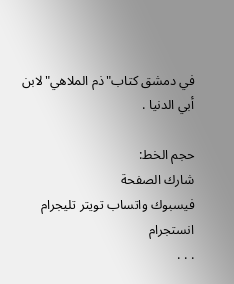في دمشق كتاب"ذم الملاهي"لابن أبي الدنيا .

حجم الخط:
شارك الصفحة
فيسبوك واتساب تويتر تليجرام انستجرام
. . .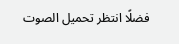فضلًا انتظر تحميل الصوت